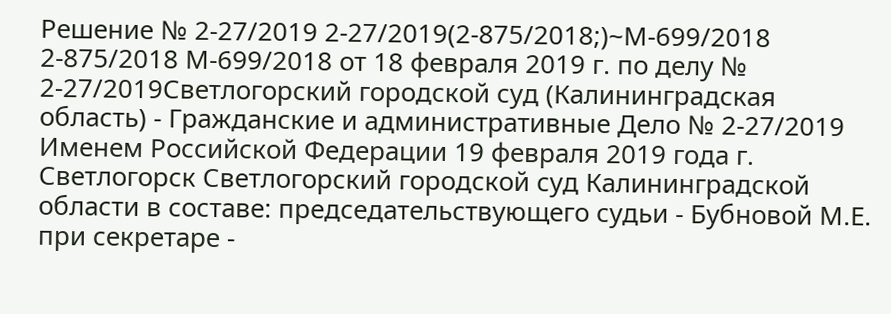Решение № 2-27/2019 2-27/2019(2-875/2018;)~М-699/2018 2-875/2018 М-699/2018 от 18 февраля 2019 г. по делу № 2-27/2019Светлогорский городской суд (Калининградская область) - Гражданские и административные Дело № 2-27/2019 Именем Российской Федерации 19 февраля 2019 года г. Светлогорск Светлогорский городской суд Калининградской области в составе: председательствующего судьи - Бубновой М.Е. при секретаре -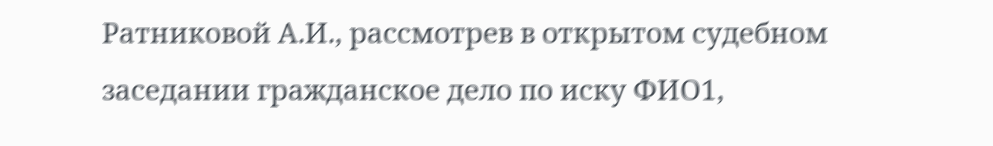Ратниковой А.И., рассмотрев в открытом судебном заседании гражданское дело по иску ФИО1,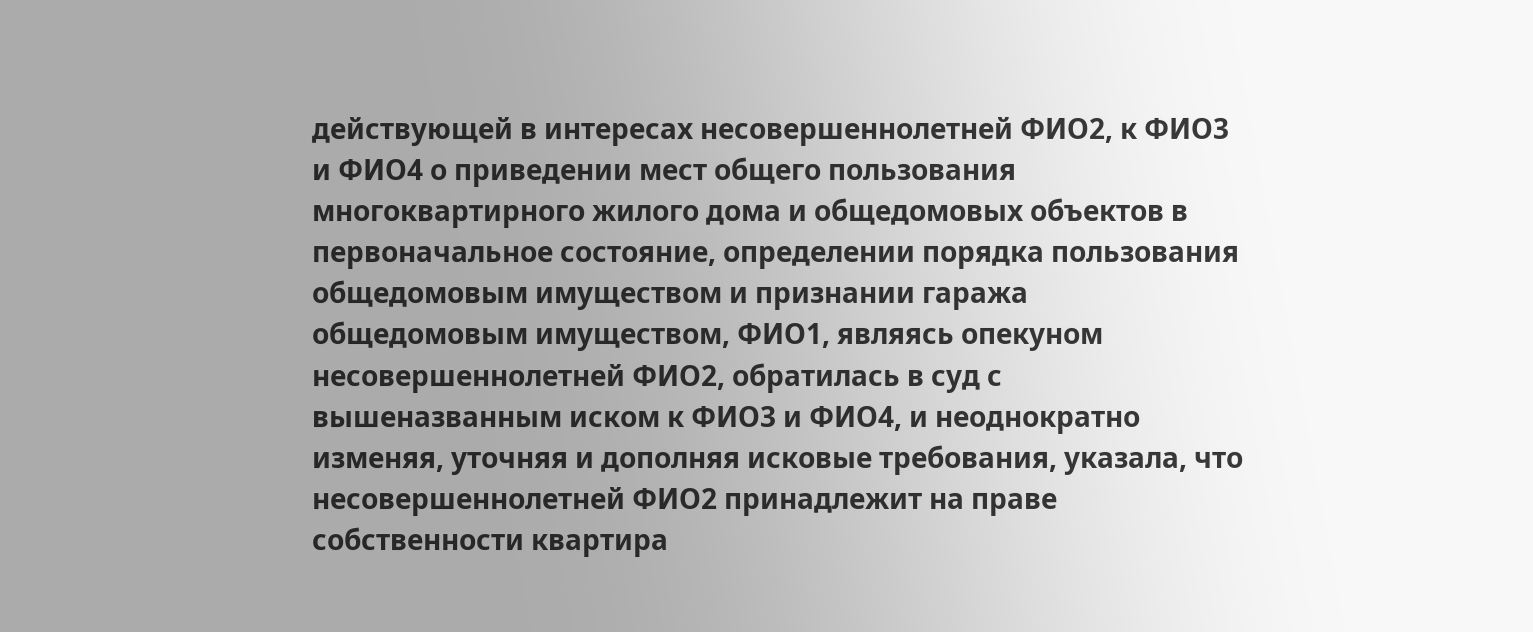действующей в интересах несовершеннолетней ФИО2, к ФИО3 и ФИО4 о приведении мест общего пользования многоквартирного жилого дома и общедомовых объектов в первоначальное состояние, определении порядка пользования общедомовым имуществом и признании гаража общедомовым имуществом, ФИО1, являясь опекуном несовершеннолетней ФИО2, обратилась в суд с вышеназванным иском к ФИО3 и ФИО4, и неоднократно изменяя, уточняя и дополняя исковые требования, указала, что несовершеннолетней ФИО2 принадлежит на праве собственности квартира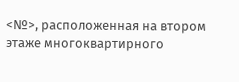<№>, расположенная на втором этаже многоквартирного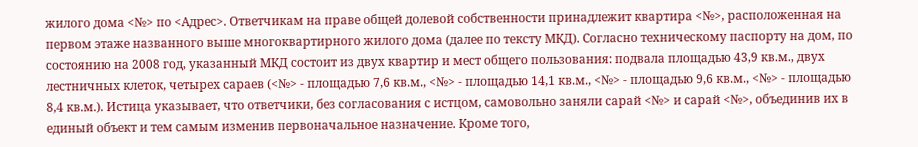жилого дома <№> по <Адрес>. Ответчикам на праве общей долевой собственности принадлежит квартира <№>, расположенная на первом этаже названного выше многоквартирного жилого дома (далее по тексту МКД). Согласно техническому паспорту на дом, по состоянию на 2008 год, указанный МКД состоит из двух квартир и мест общего пользования: подвала площадью 43,9 кв.м., двух лестничных клеток, четырех сараев (<№> - площадью 7,6 кв.м., <№> - площадью 14,1 кв.м., <№> - площадью 9,6 кв.м., <№> - площадью 8,4 кв.м.). Истица указывает, что ответчики, без согласования с истцом, самовольно заняли сарай <№> и сарай <№>, объединив их в единый объект и тем самым изменив первоначальное назначение. Кроме того,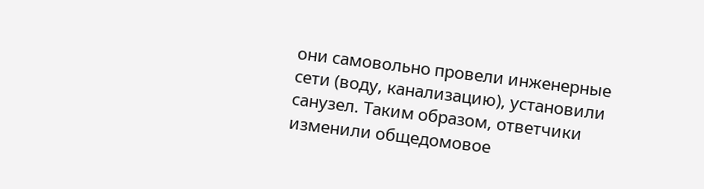они самовольно провели инженерные сети (воду, канализацию), установили санузел. Таким образом, ответчики изменили общедомовое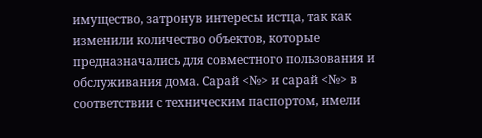имущество, затронув интересы истца, так как изменили количество объектов, которые предназначались для совместного пользования и обслуживания дома. Сарай <№> и сарай <№> в соответствии с техническим паспортом, имели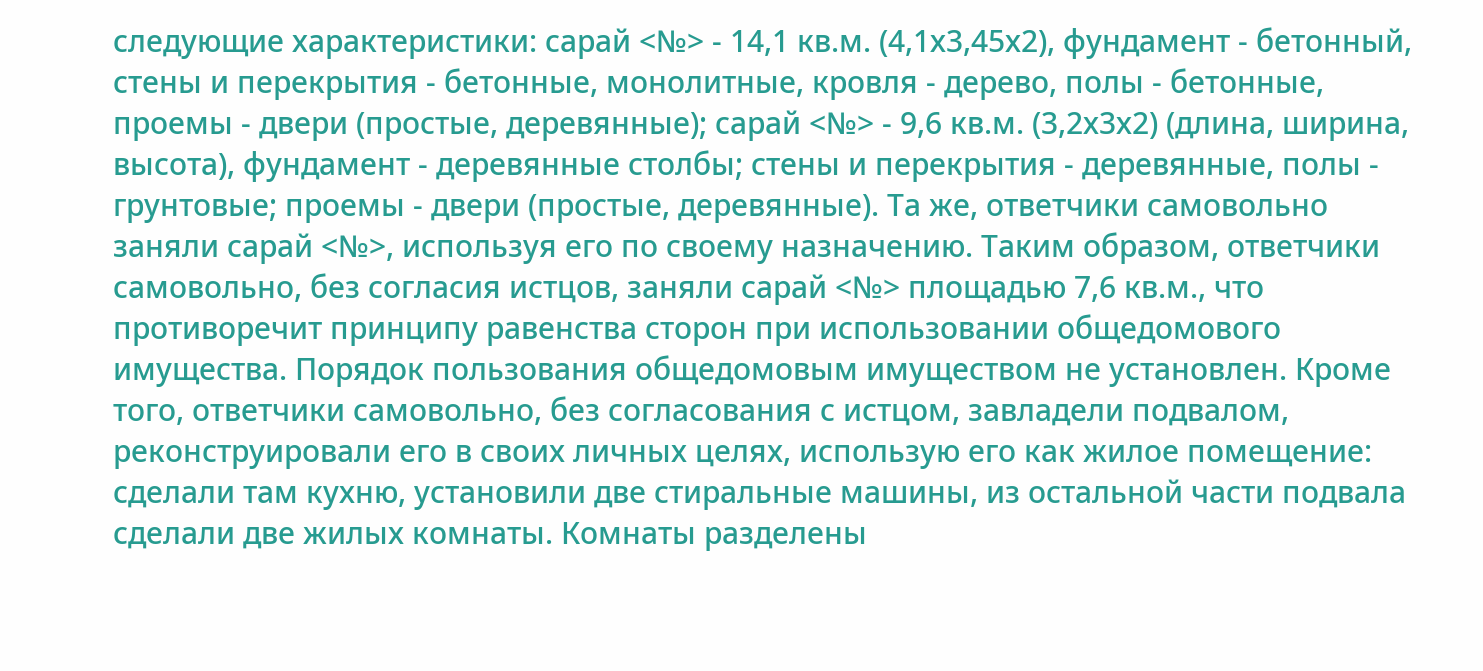следующие характеристики: сарай <№> - 14,1 кв.м. (4,1х3,45х2), фундамент - бетонный, стены и перекрытия - бетонные, монолитные, кровля - дерево, полы - бетонные, проемы - двери (простые, деревянные); сарай <№> - 9,6 кв.м. (3,2х3х2) (длина, ширина, высота), фундамент - деревянные столбы; стены и перекрытия - деревянные, полы - грунтовые; проемы - двери (простые, деревянные). Та же, ответчики самовольно заняли сарай <№>, используя его по своему назначению. Таким образом, ответчики самовольно, без согласия истцов, заняли сарай <№> площадью 7,6 кв.м., что противоречит принципу равенства сторон при использовании общедомового имущества. Порядок пользования общедомовым имуществом не установлен. Кроме того, ответчики самовольно, без согласования с истцом, завладели подвалом, реконструировали его в своих личных целях, использую его как жилое помещение: сделали там кухню, установили две стиральные машины, из остальной части подвала сделали две жилых комнаты. Комнаты разделены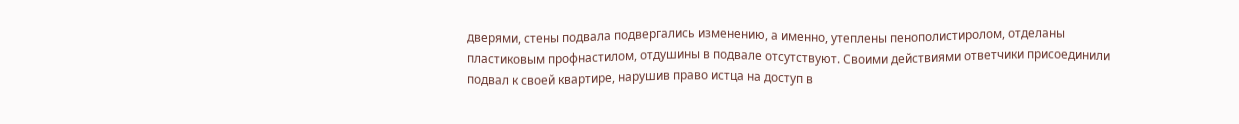дверями, стены подвала подвергались изменению, а именно, утеплены пенополистиролом, отделаны пластиковым профнастилом, отдушины в подвале отсутствуют. Своими действиями ответчики присоединили подвал к своей квартире, нарушив право истца на доступ в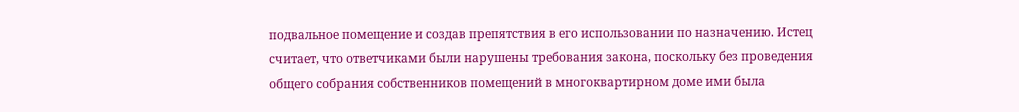подвальное помещение и создав препятствия в его использовании по назначению. Истец считает, что ответчиками были нарушены требования закона, поскольку без проведения общего собрания собственников помещений в многоквартирном доме ими была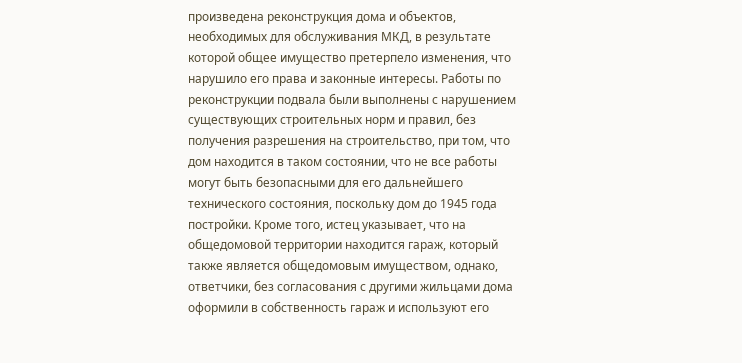произведена реконструкция дома и объектов, необходимых для обслуживания МКД, в результате которой общее имущество претерпело изменения, что нарушило его права и законные интересы. Работы по реконструкции подвала были выполнены с нарушением существующих строительных норм и правил, без получения разрешения на строительство, при том, что дом находится в таком состоянии, что не все работы могут быть безопасными для его дальнейшего технического состояния, поскольку дом до 1945 года постройки. Кроме того, истец указывает, что на общедомовой территории находится гараж, который также является общедомовым имуществом, однако, ответчики, без согласования с другими жильцами дома оформили в собственность гараж и используют его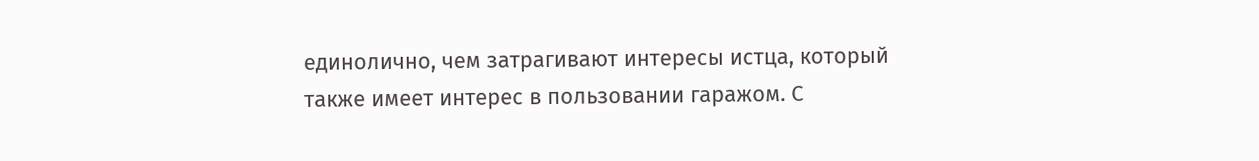единолично, чем затрагивают интересы истца, который также имеет интерес в пользовании гаражом. С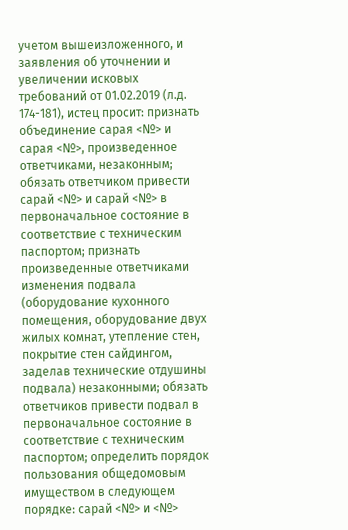учетом вышеизложенного, и заявления об уточнении и увеличении исковых требований от 01.02.2019 (л.д. 174-181), истец просит: признать объединение сарая <№> и сарая <№>, произведенное ответчиками, незаконным; обязать ответчиком привести сарай <№> и сарай <№> в первоначальное состояние в соответствие с техническим паспортом; признать произведенные ответчиками изменения подвала (оборудование кухонного помещения, оборудование двух жилых комнат, утепление стен, покрытие стен сайдингом, заделав технические отдушины подвала) незаконными; обязать ответчиков привести подвал в первоначальное состояние в соответствие с техническим паспортом; определить порядок пользования общедомовым имуществом в следующем порядке: сарай <№> и <№>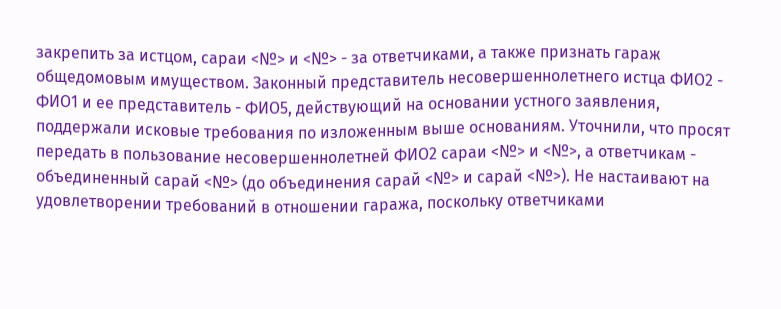закрепить за истцом, сараи <№> и <№> - за ответчиками, а также признать гараж общедомовым имуществом. Законный представитель несовершеннолетнего истца ФИО2 - ФИО1 и ее представитель - ФИО5, действующий на основании устного заявления, поддержали исковые требования по изложенным выше основаниям. Уточнили, что просят передать в пользование несовершеннолетней ФИО2 сараи <№> и <№>, а ответчикам - объединенный сарай <№> (до объединения сарай <№> и сарай <№>). Не настаивают на удовлетворении требований в отношении гаража, поскольку ответчиками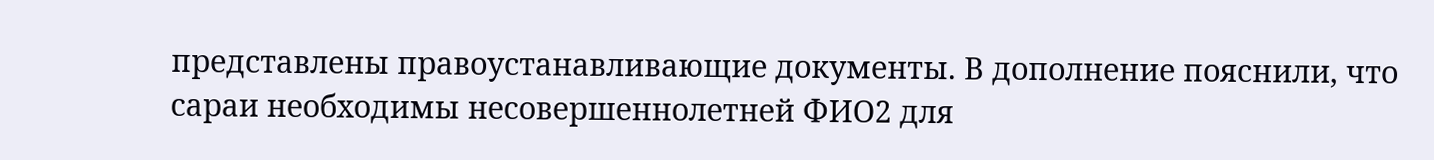представлены правоустанавливающие документы. В дополнение пояснили, что сараи необходимы несовершеннолетней ФИО2 для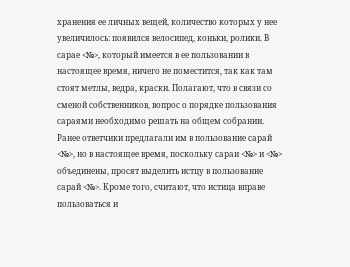хранения ее личных вещей, количество которых у нее увеличилось: появился велосипед, коньки, ролики. В сарае <№>, который имеется в ее пользовании в настоящее время, ничего не поместится, так как там стоят метлы, ведра, краски. Полагают, что в связи со сменой собственников, вопрос о порядке пользования сараями необходимо решать на общем собрании. Ранее ответчики предлагали им в пользование сарай <№>, но в настоящее время, поскольку сараи <№> и <№> объединены, просят выделить истцу в пользование сарай <№>. Кроме того, считают, что истица вправе пользоваться и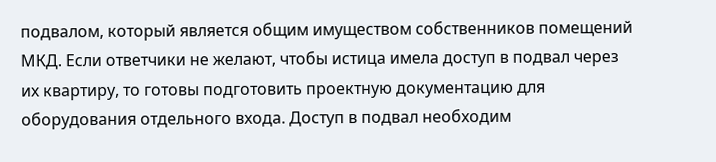подвалом, который является общим имуществом собственников помещений МКД. Если ответчики не желают, чтобы истица имела доступ в подвал через их квартиру, то готовы подготовить проектную документацию для оборудования отдельного входа. Доступ в подвал необходим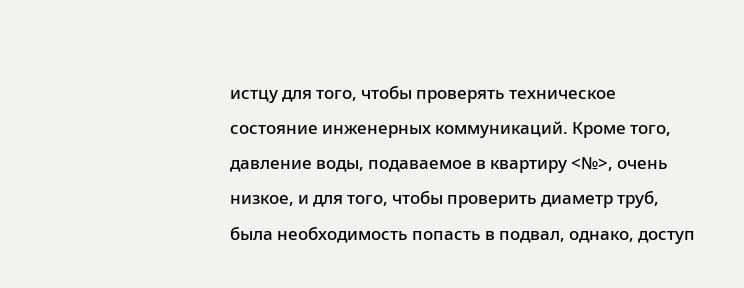истцу для того, чтобы проверять техническое состояние инженерных коммуникаций. Кроме того, давление воды, подаваемое в квартиру <№>, очень низкое, и для того, чтобы проверить диаметр труб, была необходимость попасть в подвал, однако, доступ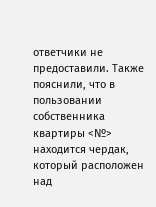ответчики не предоставили. Также пояснили, что в пользовании собственника квартиры <№> находится чердак, который расположен над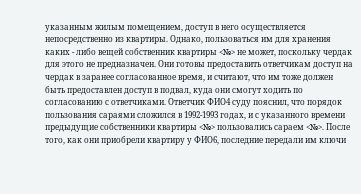указанным жилым помещением, доступ в него осуществляется непосредственно из квартиры. Однако, пользоваться им для хранения каких - либо вещей собственник квартиры <№> не может, поскольку чердак для этого не предназначен. Они готовы предоставить ответчикам доступ на чердак в заранее согласованное время, и считают, что им тоже должен быть предоставлен доступ в подвал, куда они смогут ходить по согласованию с ответчиками. Ответчик ФИО4 суду пояснил, что порядок пользования сараями сложился в 1992-1993 годах, и с указанного времени предыдущие собственники квартиры <№> пользовались сараем <№>. После того, как они приобрели квартиру у ФИО6, последние передали им ключи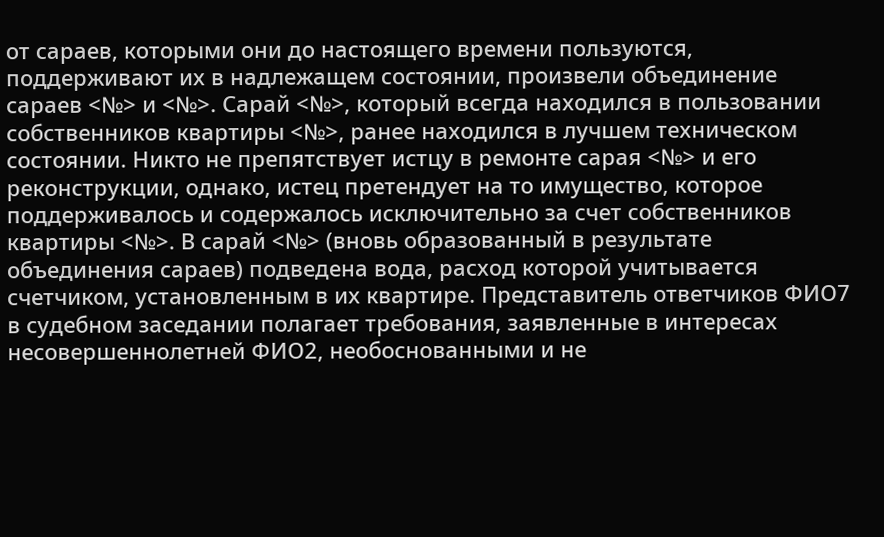от сараев, которыми они до настоящего времени пользуются, поддерживают их в надлежащем состоянии, произвели объединение сараев <№> и <№>. Сарай <№>, который всегда находился в пользовании собственников квартиры <№>, ранее находился в лучшем техническом состоянии. Никто не препятствует истцу в ремонте сарая <№> и его реконструкции, однако, истец претендует на то имущество, которое поддерживалось и содержалось исключительно за счет собственников квартиры <№>. В сарай <№> (вновь образованный в результате объединения сараев) подведена вода, расход которой учитывается счетчиком, установленным в их квартире. Представитель ответчиков ФИО7 в судебном заседании полагает требования, заявленные в интересах несовершеннолетней ФИО2, необоснованными и не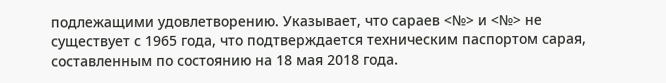подлежащими удовлетворению. Указывает, что сараев <№> и <№> не существует с 1965 года, что подтверждается техническим паспортом сарая, составленным по состоянию на 18 мая 2018 года.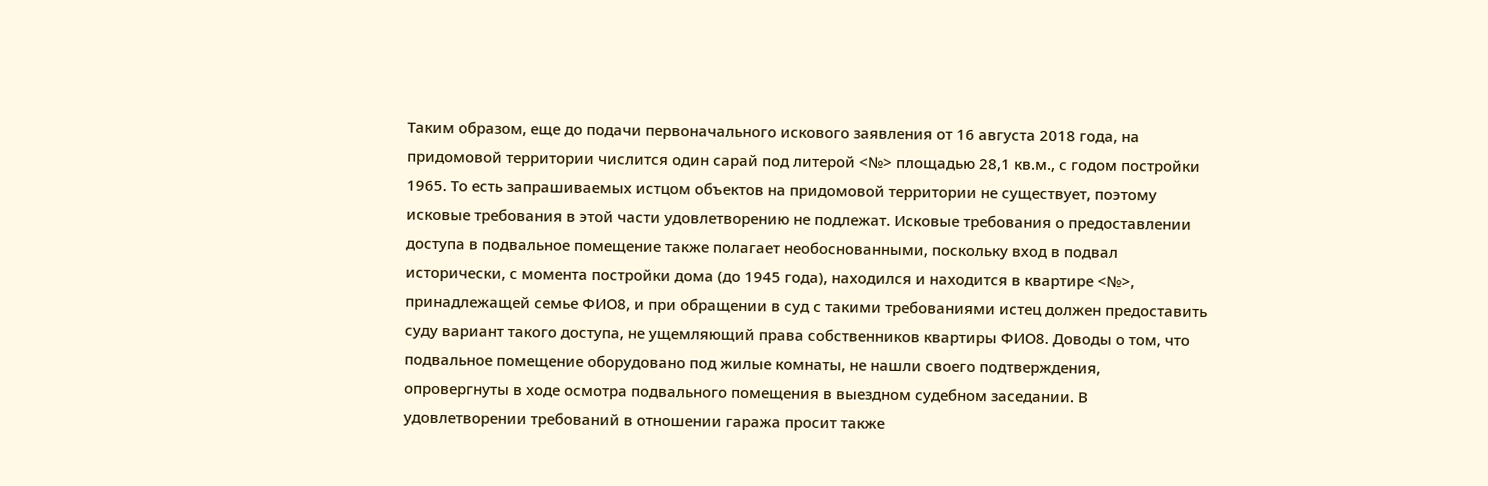Таким образом, еще до подачи первоначального искового заявления от 16 августа 2018 года, на придомовой территории числится один сарай под литерой <№> площадью 28,1 кв.м., с годом постройки 1965. То есть запрашиваемых истцом объектов на придомовой территории не существует, поэтому исковые требования в этой части удовлетворению не подлежат. Исковые требования о предоставлении доступа в подвальное помещение также полагает необоснованными, поскольку вход в подвал исторически, с момента постройки дома (до 1945 года), находился и находится в квартире <№>, принадлежащей семье ФИО8, и при обращении в суд с такими требованиями истец должен предоставить суду вариант такого доступа, не ущемляющий права собственников квартиры ФИО8. Доводы о том, что подвальное помещение оборудовано под жилые комнаты, не нашли своего подтверждения, опровергнуты в ходе осмотра подвального помещения в выездном судебном заседании. В удовлетворении требований в отношении гаража просит также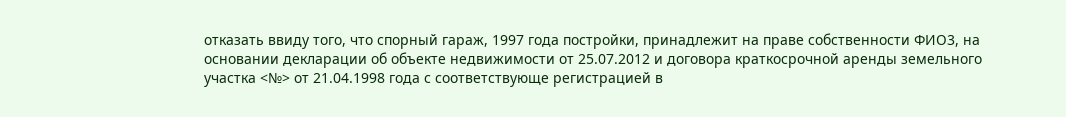отказать ввиду того, что спорный гараж, 1997 года постройки, принадлежит на праве собственности ФИО3, на основании декларации об объекте недвижимости от 25.07.2012 и договора краткосрочной аренды земельного участка <№> от 21.04.1998 года с соответствующе регистрацией в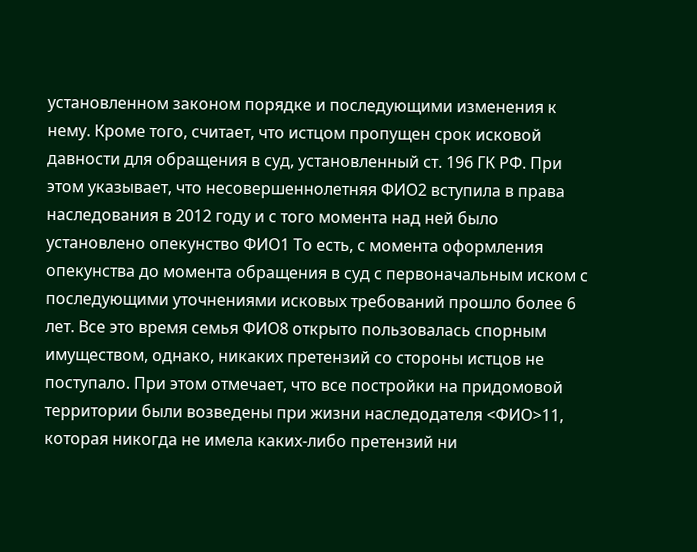установленном законом порядке и последующими изменения к нему. Кроме того, считает, что истцом пропущен срок исковой давности для обращения в суд, установленный ст. 196 ГК РФ. При этом указывает, что несовершеннолетняя ФИО2 вступила в права наследования в 2012 году и с того момента над ней было установлено опекунство ФИО1 То есть, с момента оформления опекунства до момента обращения в суд с первоначальным иском с последующими уточнениями исковых требований прошло более 6 лет. Все это время семья ФИО8 открыто пользовалась спорным имуществом, однако, никаких претензий со стороны истцов не поступало. При этом отмечает, что все постройки на придомовой территории были возведены при жизни наследодателя <ФИО>11, которая никогда не имела каких-либо претензий ни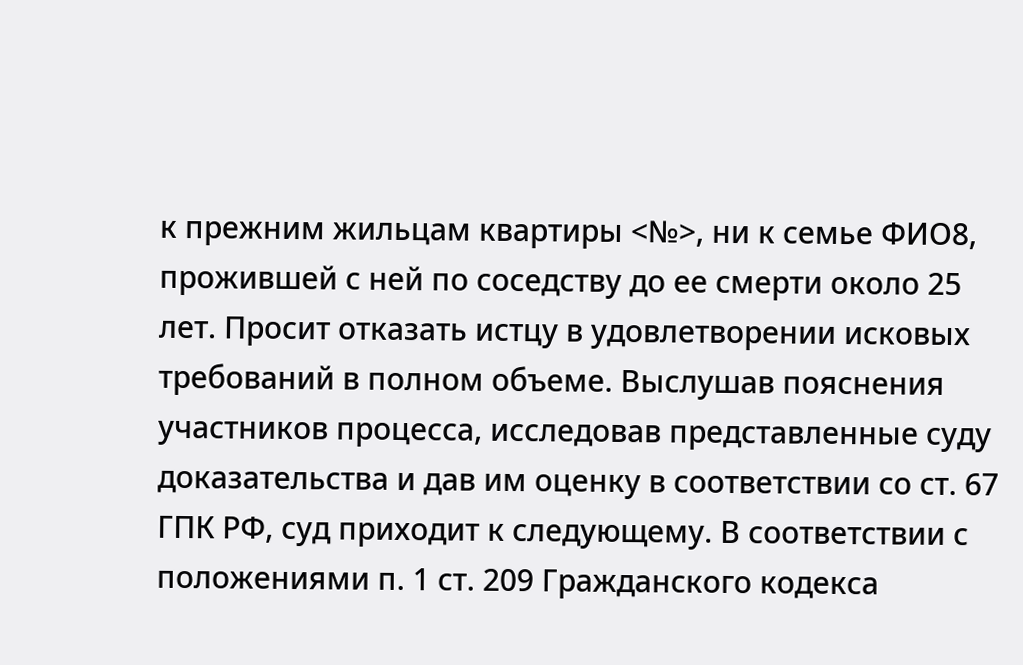к прежним жильцам квартиры <№>, ни к семье ФИО8, прожившей с ней по соседству до ее смерти около 25 лет. Просит отказать истцу в удовлетворении исковых требований в полном объеме. Выслушав пояснения участников процесса, исследовав представленные суду доказательства и дав им оценку в соответствии со ст. 67 ГПК РФ, суд приходит к следующему. В соответствии с положениями п. 1 ст. 209 Гражданского кодекса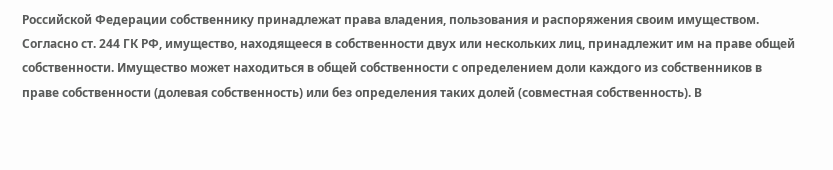Российской Федерации собственнику принадлежат права владения, пользования и распоряжения своим имуществом. Согласно ст. 244 ГК РФ, имущество, находящееся в собственности двух или нескольких лиц, принадлежит им на праве общей собственности. Имущество может находиться в общей собственности с определением доли каждого из собственников в праве собственности (долевая собственность) или без определения таких долей (совместная собственность). В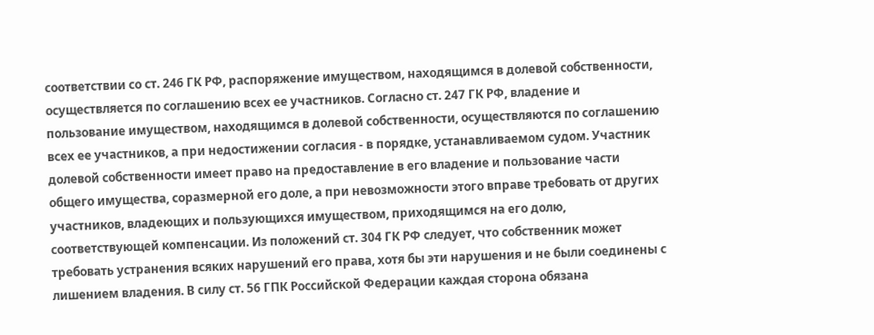соответствии со ст. 246 ГК РФ, распоряжение имуществом, находящимся в долевой собственности, осуществляется по соглашению всех ее участников. Согласно ст. 247 ГК РФ, владение и пользование имуществом, находящимся в долевой собственности, осуществляются по соглашению всех ее участников, а при недостижении согласия - в порядке, устанавливаемом судом. Участник долевой собственности имеет право на предоставление в его владение и пользование части общего имущества, соразмерной его доле, а при невозможности этого вправе требовать от других участников, владеющих и пользующихся имуществом, приходящимся на его долю, соответствующей компенсации. Из положений ст. 304 ГК РФ следует, что собственник может требовать устранения всяких нарушений его права, хотя бы эти нарушения и не были соединены с лишением владения. В силу ст. 56 ГПК Российской Федерации каждая сторона обязана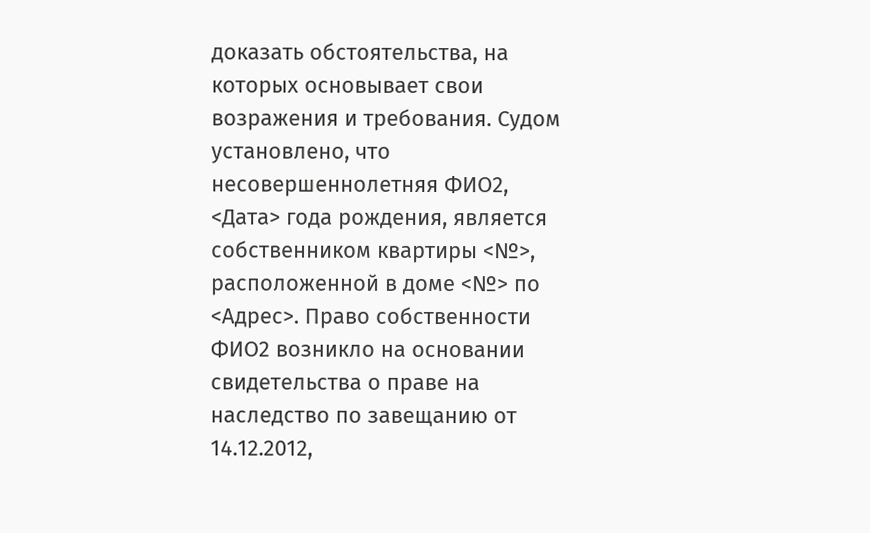доказать обстоятельства, на которых основывает свои возражения и требования. Судом установлено, что несовершеннолетняя ФИО2, <Дата> года рождения, является собственником квартиры <№>, расположенной в доме <№> по <Адрес>. Право собственности ФИО2 возникло на основании свидетельства о праве на наследство по завещанию от 14.12.2012,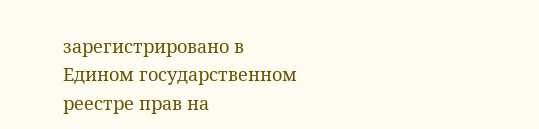зарегистрировано в Едином государственном реестре прав на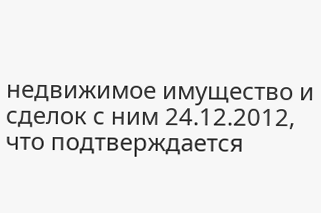недвижимое имущество и сделок с ним 24.12.2012, что подтверждается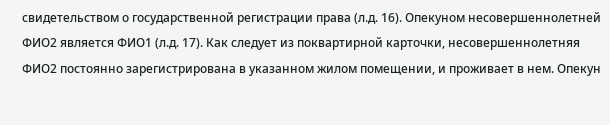свидетельством о государственной регистрации права (л.д. 16). Опекуном несовершеннолетней ФИО2 является ФИО1 (л.д. 17). Как следует из поквартирной карточки, несовершеннолетняя ФИО2 постоянно зарегистрирована в указанном жилом помещении, и проживает в нем. Опекун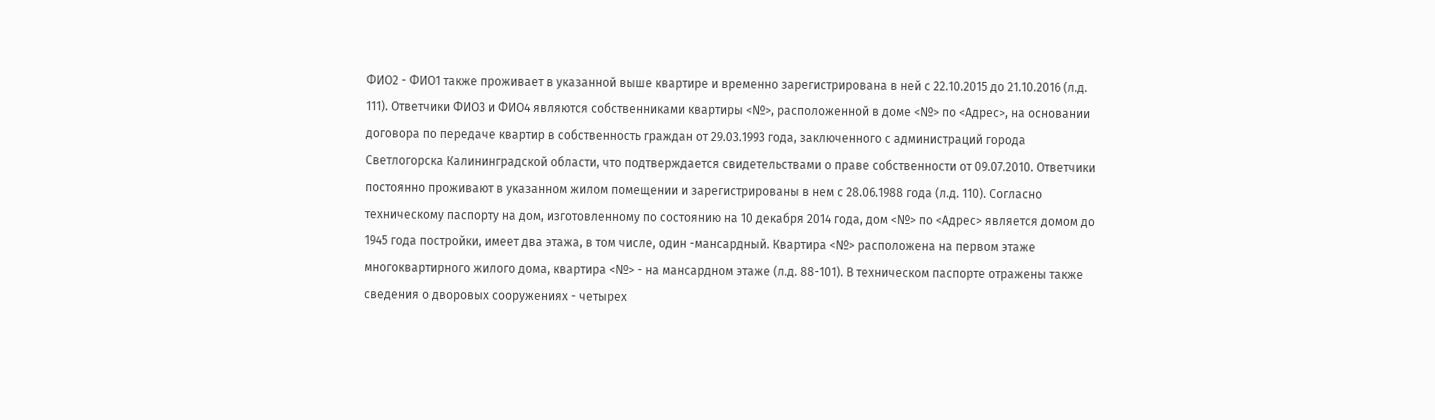ФИО2 - ФИО1 также проживает в указанной выше квартире и временно зарегистрирована в ней с 22.10.2015 до 21.10.2016 (л.д. 111). Ответчики ФИО3 и ФИО4 являются собственниками квартиры <№>, расположенной в доме <№> по <Адрес>, на основании договора по передаче квартир в собственность граждан от 29.03.1993 года, заключенного с администраций города Светлогорска Калининградской области, что подтверждается свидетельствами о праве собственности от 09.07.2010. Ответчики постоянно проживают в указанном жилом помещении и зарегистрированы в нем с 28.06.1988 года (л.д. 110). Согласно техническому паспорту на дом, изготовленному по состоянию на 10 декабря 2014 года, дом <№> по <Адрес> является домом до 1945 года постройки, имеет два этажа, в том числе, один -мансардный. Квартира <№> расположена на первом этаже многоквартирного жилого дома, квартира <№> - на мансардном этаже (л.д. 88-101). В техническом паспорте отражены также сведения о дворовых сооружениях - четырех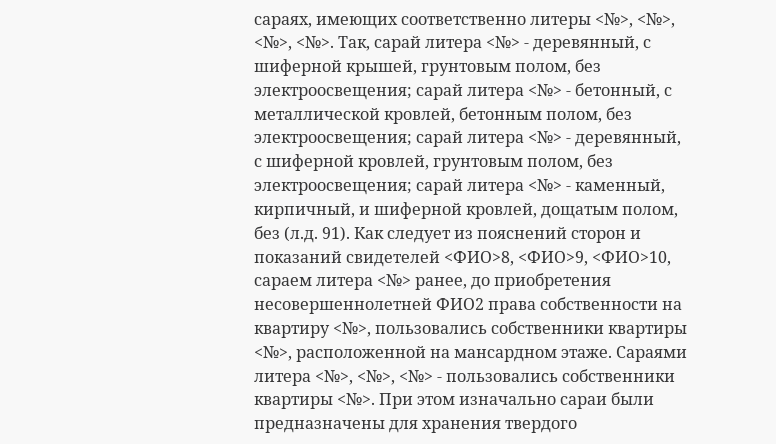сараях, имеющих соответственно литеры <№>, <№>, <№>, <№>. Так, сарай литера <№> - деревянный, с шиферной крышей, грунтовым полом, без электроосвещения; сарай литера <№> - бетонный, с металлической кровлей, бетонным полом, без электроосвещения; сарай литера <№> - деревянный, с шиферной кровлей, грунтовым полом, без электроосвещения; сарай литера <№> - каменный, кирпичный, и шиферной кровлей, дощатым полом, без (л.д. 91). Как следует из пояснений сторон и показаний свидетелей <ФИО>8, <ФИО>9, <ФИО>10, сараем литера <№> ранее, до приобретения несовершеннолетней ФИО2 права собственности на квартиру <№>, пользовались собственники квартиры <№>, расположенной на мансардном этаже. Сараями литера <№>, <№>, <№> - пользовались собственники квартиры <№>. При этом изначально сараи были предназначены для хранения твердого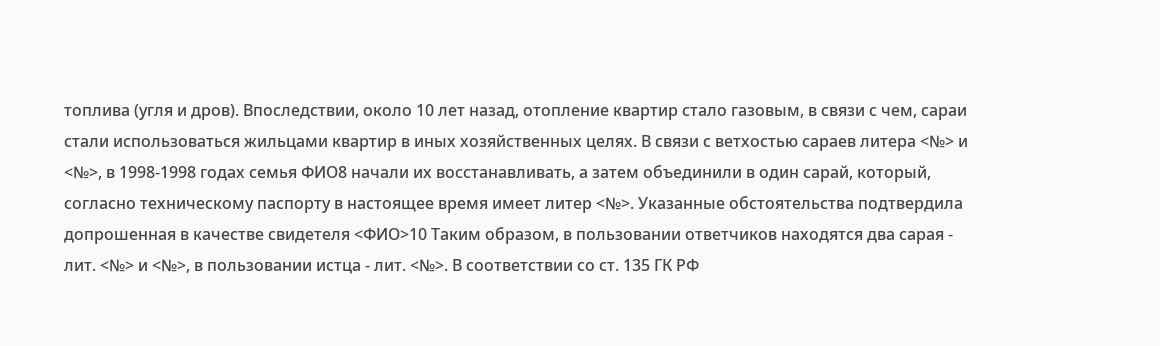топлива (угля и дров). Впоследствии, около 10 лет назад, отопление квартир стало газовым, в связи с чем, сараи стали использоваться жильцами квартир в иных хозяйственных целях. В связи с ветхостью сараев литера <№> и <№>, в 1998-1998 годах семья ФИО8 начали их восстанавливать, а затем объединили в один сарай, который, согласно техническому паспорту в настоящее время имеет литер <№>. Указанные обстоятельства подтвердила допрошенная в качестве свидетеля <ФИО>10 Таким образом, в пользовании ответчиков находятся два сарая - лит. <№> и <№>, в пользовании истца - лит. <№>. В соответствии со ст. 135 ГК РФ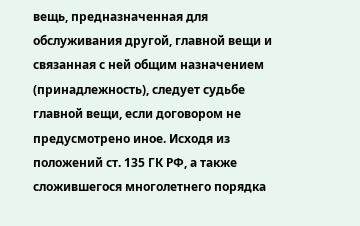вещь, предназначенная для обслуживания другой, главной вещи и связанная с ней общим назначением (принадлежность), следует судьбе главной вещи, если договором не предусмотрено иное. Исходя из положений ст. 135 ГК РФ, а также сложившегося многолетнего порядка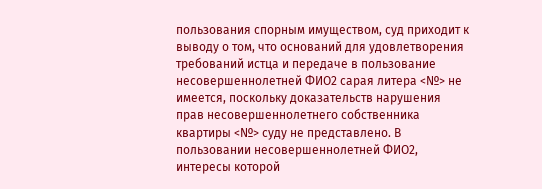пользования спорным имуществом, суд приходит к выводу о том, что оснований для удовлетворения требований истца и передаче в пользование несовершеннолетней ФИО2 сарая литера <№> не имеется, поскольку доказательств нарушения прав несовершеннолетнего собственника квартиры <№> суду не представлено. В пользовании несовершеннолетней ФИО2, интересы которой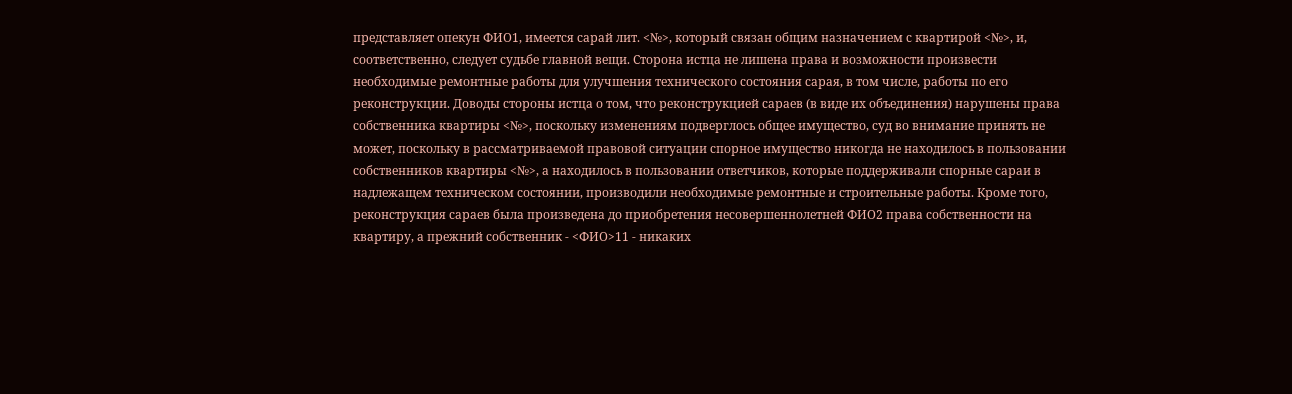представляет опекун ФИО1, имеется сарай лит. <№>, который связан общим назначением с квартирой <№>, и, соответственно, следует судьбе главной вещи. Сторона истца не лишена права и возможности произвести необходимые ремонтные работы для улучшения технического состояния сарая, в том числе, работы по его реконструкции. Доводы стороны истца о том, что реконструкцией сараев (в виде их объединения) нарушены права собственника квартиры <№>, поскольку изменениям подверглось общее имущество, суд во внимание принять не может, поскольку в рассматриваемой правовой ситуации спорное имущество никогда не находилось в пользовании собственников квартиры <№>, а находилось в пользовании ответчиков, которые поддерживали спорные сараи в надлежащем техническом состоянии, производили необходимые ремонтные и строительные работы. Кроме того, реконструкция сараев была произведена до приобретения несовершеннолетней ФИО2 права собственности на квартиру, а прежний собственник - <ФИО>11 - никаких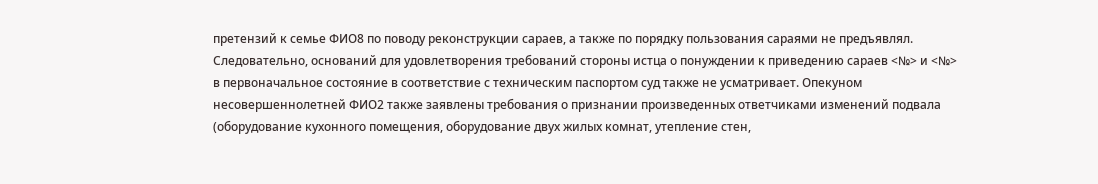претензий к семье ФИО8 по поводу реконструкции сараев, а также по порядку пользования сараями не предъявлял. Следовательно, оснований для удовлетворения требований стороны истца о понуждении к приведению сараев <№> и <№> в первоначальное состояние в соответствие с техническим паспортом суд также не усматривает. Опекуном несовершеннолетней ФИО2 также заявлены требования о признании произведенных ответчиками изменений подвала (оборудование кухонного помещения, оборудование двух жилых комнат, утепление стен,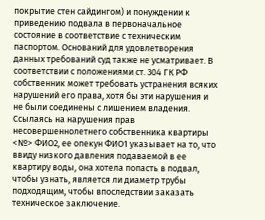покрытие стен сайдингом) и понуждении к приведению подвала в первоначальное состояние в соответствие с техническим паспортом. Оснований для удовлетворения данных требований суд также не усматривает. В соответствии с положениями ст. 304 ГК РФ собственник может требовать устранения всяких нарушений его права, хотя бы эти нарушения и не были соединены с лишением владения. Ссылаясь на нарушения прав несовершеннолетнего собственника квартиры <№> ФИО2, ее опекун ФИО1 указывает на то, что ввиду низкого давления подаваемой в ее квартиру воды, она хотела попасть в подвал, чтобы узнать, является ли диаметр трубы подходящим, чтобы впоследствии заказать техническое заключение.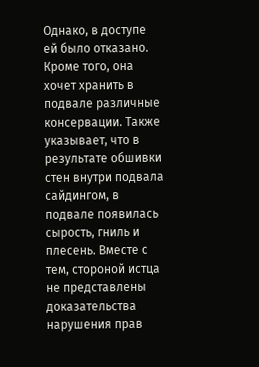Однако, в доступе ей было отказано. Кроме того, она хочет хранить в подвале различные консервации. Также указывает, что в результате обшивки стен внутри подвала сайдингом, в подвале появилась сырость, гниль и плесень. Вместе с тем, стороной истца не представлены доказательства нарушения прав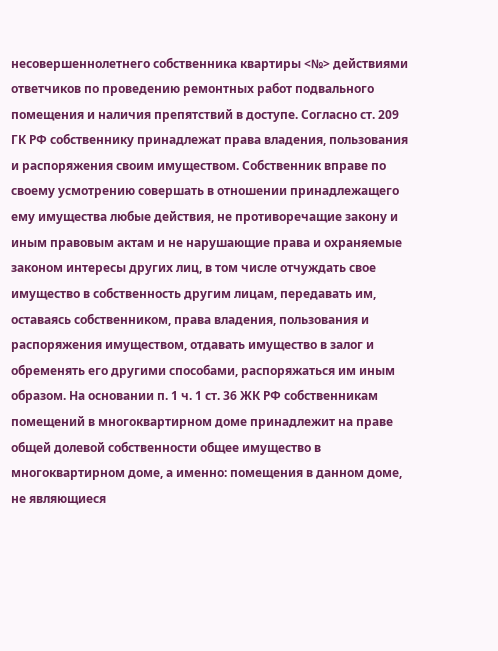несовершеннолетнего собственника квартиры <№> действиями ответчиков по проведению ремонтных работ подвального помещения и наличия препятствий в доступе. Согласно ст. 209 ГК РФ собственнику принадлежат права владения, пользования и распоряжения своим имуществом. Собственник вправе по своему усмотрению совершать в отношении принадлежащего ему имущества любые действия, не противоречащие закону и иным правовым актам и не нарушающие права и охраняемые законом интересы других лиц, в том числе отчуждать свое имущество в собственность другим лицам, передавать им, оставаясь собственником, права владения, пользования и распоряжения имуществом, отдавать имущество в залог и обременять его другими способами, распоряжаться им иным образом. На основании п. 1 ч. 1 ст. 36 ЖК РФ собственникам помещений в многоквартирном доме принадлежит на праве общей долевой собственности общее имущество в многоквартирном доме, а именно: помещения в данном доме, не являющиеся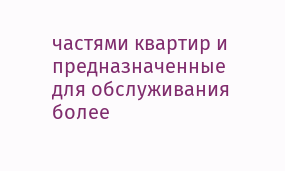частями квартир и предназначенные для обслуживания более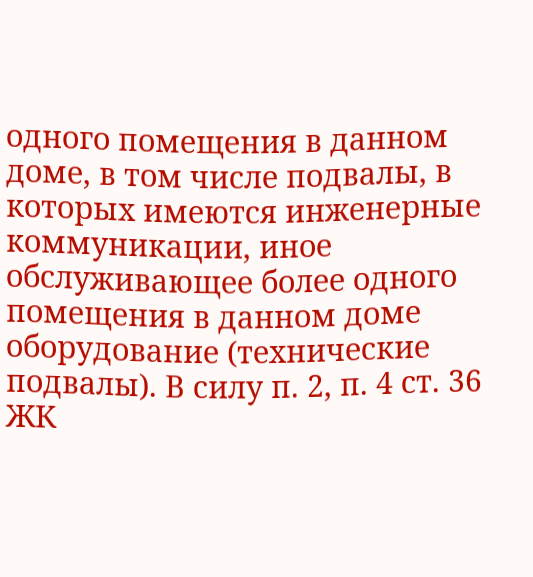одного помещения в данном доме, в том числе подвалы, в которых имеются инженерные коммуникации, иное обслуживающее более одного помещения в данном доме оборудование (технические подвалы). В силу п. 2, п. 4 ст. 36 ЖК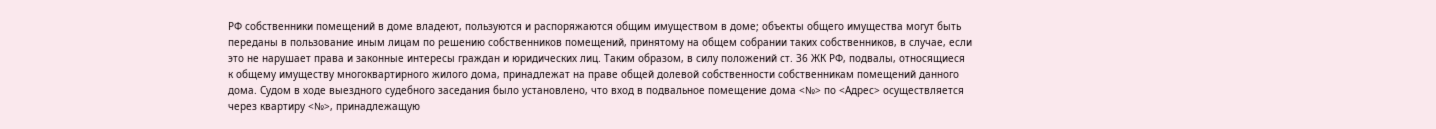РФ собственники помещений в доме владеют, пользуются и распоряжаются общим имуществом в доме; объекты общего имущества могут быть переданы в пользование иным лицам по решению собственников помещений, принятому на общем собрании таких собственников, в случае, если это не нарушает права и законные интересы граждан и юридических лиц. Таким образом, в силу положений ст. 36 ЖК РФ, подвалы, относящиеся к общему имуществу многоквартирного жилого дома, принадлежат на праве общей долевой собственности собственникам помещений данного дома. Судом в ходе выездного судебного заседания было установлено, что вход в подвальное помещение дома <№> по <Адрес> осуществляется через квартиру <№>, принадлежащую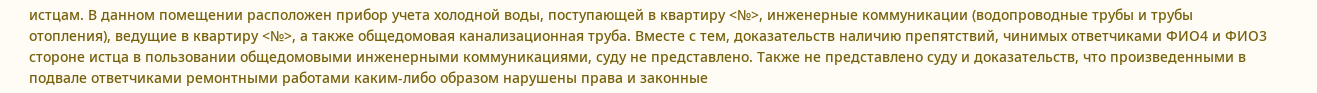истцам. В данном помещении расположен прибор учета холодной воды, поступающей в квартиру <№>, инженерные коммуникации (водопроводные трубы и трубы отопления), ведущие в квартиру <№>, а также общедомовая канализационная труба. Вместе с тем, доказательств наличию препятствий, чинимых ответчиками ФИО4 и ФИО3 стороне истца в пользовании общедомовыми инженерными коммуникациями, суду не представлено. Также не представлено суду и доказательств, что произведенными в подвале ответчиками ремонтными работами каким-либо образом нарушены права и законные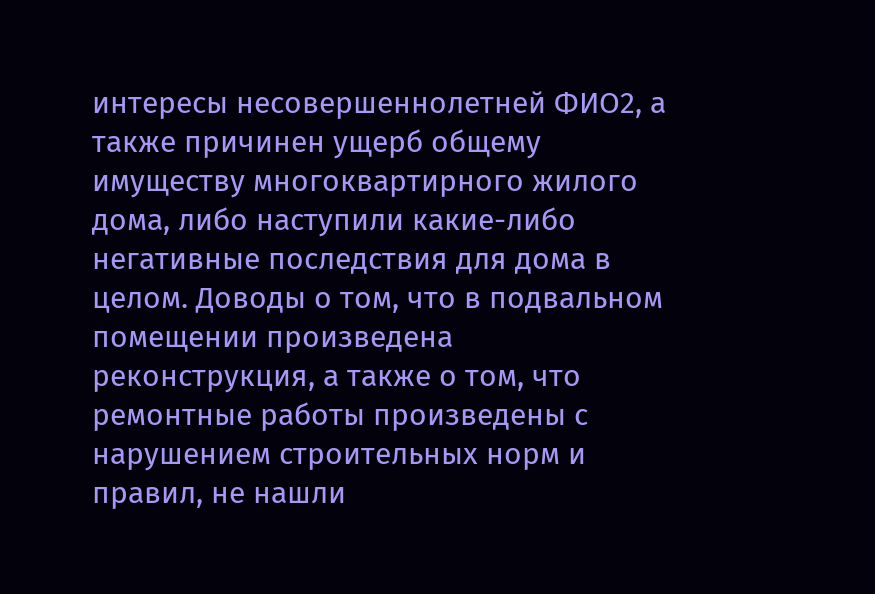интересы несовершеннолетней ФИО2, а также причинен ущерб общему имуществу многоквартирного жилого дома, либо наступили какие-либо негативные последствия для дома в целом. Доводы о том, что в подвальном помещении произведена реконструкция, а также о том, что ремонтные работы произведены с нарушением строительных норм и правил, не нашли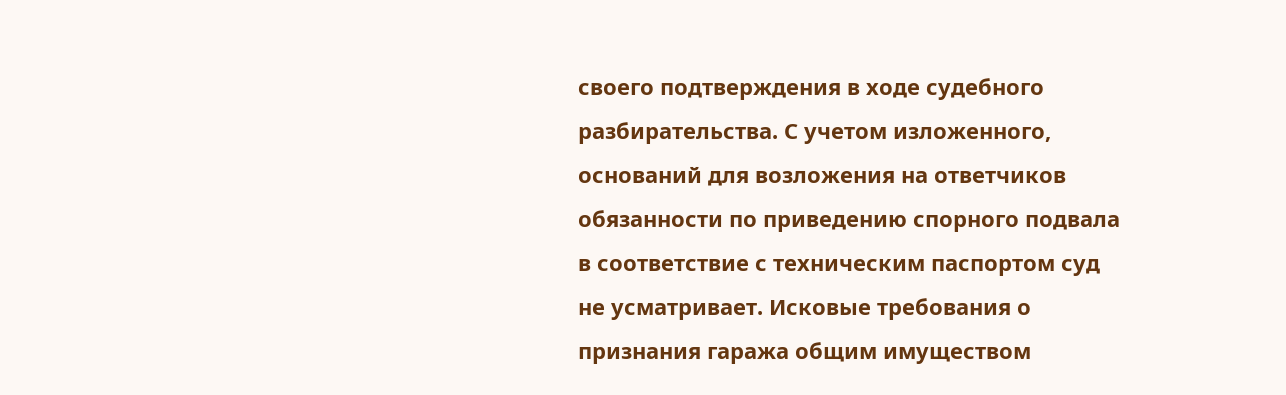своего подтверждения в ходе судебного разбирательства. С учетом изложенного, оснований для возложения на ответчиков обязанности по приведению спорного подвала в соответствие с техническим паспортом суд не усматривает. Исковые требования о признания гаража общим имуществом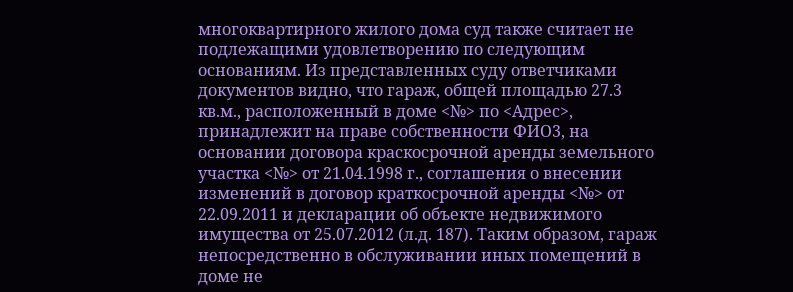многоквартирного жилого дома суд также считает не подлежащими удовлетворению по следующим основаниям. Из представленных суду ответчиками документов видно, что гараж, общей площадью 27.3 кв.м., расположенный в доме <№> по <Адрес>, принадлежит на праве собственности ФИО3, на основании договора краскосрочной аренды земельного участка <№> от 21.04.1998 г., соглашения о внесении изменений в договор краткосрочной аренды <№> от 22.09.2011 и декларации об объекте недвижимого имущества от 25.07.2012 (л.д. 187). Таким образом, гараж непосредственно в обслуживании иных помещений в доме не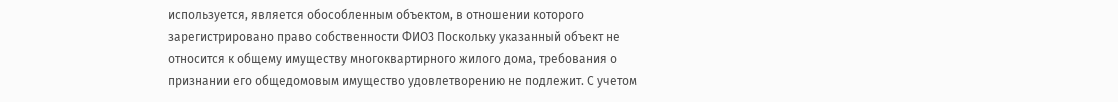используется, является обособленным объектом, в отношении которого зарегистрировано право собственности ФИО3 Поскольку указанный объект не относится к общему имуществу многоквартирного жилого дома, требования о признании его общедомовым имущество удовлетворению не подлежит. С учетом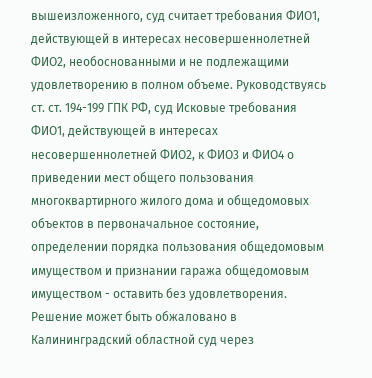вышеизложенного, суд считает требования ФИО1, действующей в интересах несовершеннолетней ФИО2, необоснованными и не подлежащими удовлетворению в полном объеме. Руководствуясь ст. ст. 194-199 ГПК РФ, суд Исковые требования ФИО1, действующей в интересах несовершеннолетней ФИО2, к ФИО3 и ФИО4 о приведении мест общего пользования многоквартирного жилого дома и общедомовых объектов в первоначальное состояние, определении порядка пользования общедомовым имуществом и признании гаража общедомовым имуществом - оставить без удовлетворения. Решение может быть обжаловано в Калининградский областной суд через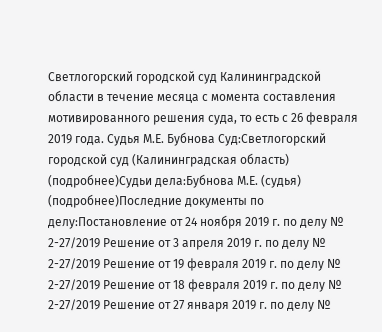Светлогорский городской суд Калининградской области в течение месяца с момента составления мотивированного решения суда, то есть с 26 февраля 2019 года. Судья М.Е. Бубнова Суд:Светлогорский городской суд (Калининградская область) (подробнее)Судьи дела:Бубнова М.Е. (судья) (подробнее)Последние документы по делу:Постановление от 24 ноября 2019 г. по делу № 2-27/2019 Решение от 3 апреля 2019 г. по делу № 2-27/2019 Решение от 19 февраля 2019 г. по делу № 2-27/2019 Решение от 18 февраля 2019 г. по делу № 2-27/2019 Решение от 27 января 2019 г. по делу №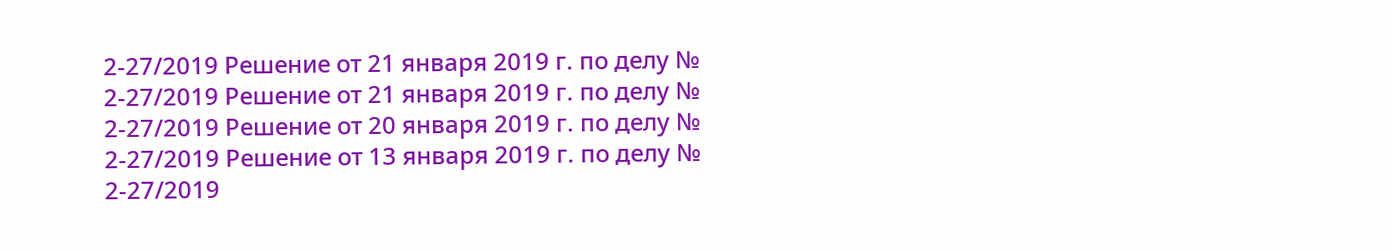2-27/2019 Решение от 21 января 2019 г. по делу № 2-27/2019 Решение от 21 января 2019 г. по делу № 2-27/2019 Решение от 20 января 2019 г. по делу № 2-27/2019 Решение от 13 января 2019 г. по делу № 2-27/2019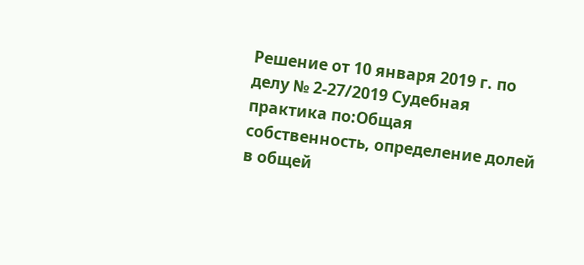Решение от 10 января 2019 г. по делу № 2-27/2019 Судебная практика по:Общая собственность, определение долей в общей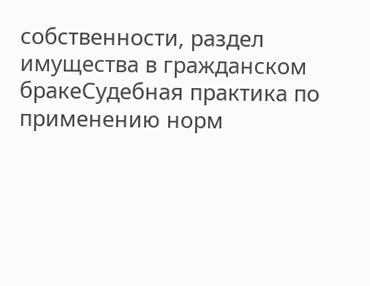собственности, раздел имущества в гражданском бракеСудебная практика по применению норм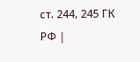ст. 244, 245 ГК РФ |